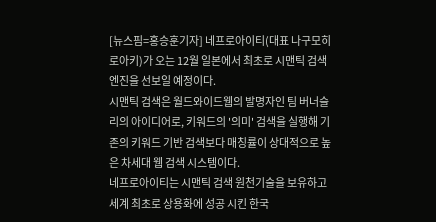[뉴스핌=홍승훈기자] 네프로아이티(대표 나구모히로아키)가 오는 12월 일본에서 최초로 시맨틱 검색엔진을 선보일 예정이다.
시맨틱 검색은 월드와이드웹의 발명자인 팀 버너슬리의 아이디어로, 키워드의 '의미' 검색을 실행해 기존의 키워드 기반 검색보다 매칭률이 상대적으로 높은 차세대 웹 검색 시스템이다.
네프로아이티는 시맨틱 검색 원천기술을 보유하고 세계 최초로 상용화에 성공 시킨 한국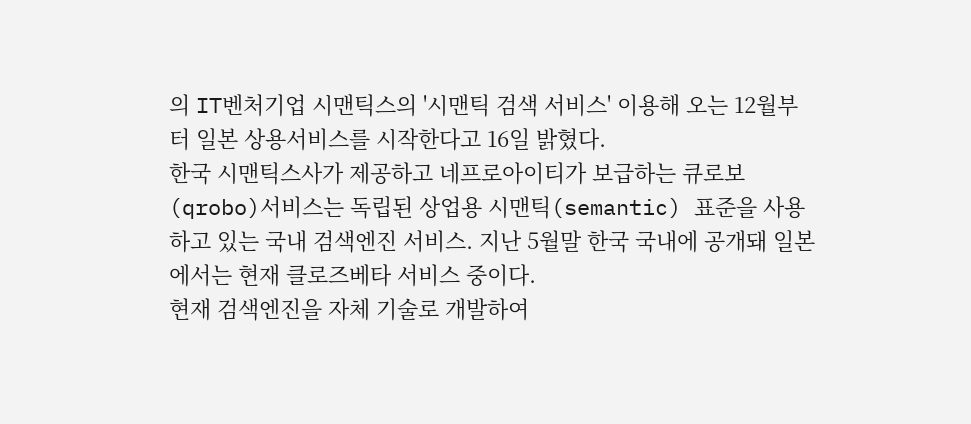의 IT벤처기업 시맨틱스의 '시맨틱 검색 서비스' 이용해 오는 12월부터 일본 상용서비스를 시작한다고 16일 밝혔다.
한국 시맨틱스사가 제공하고 네프로아이티가 보급하는 큐로보(qrobo)서비스는 독립된 상업용 시맨틱(semantic) 표준을 사용하고 있는 국내 검색엔진 서비스. 지난 5월말 한국 국내에 공개돼 일본에서는 현재 클로즈베타 서비스 중이다.
현재 검색엔진을 자체 기술로 개발하여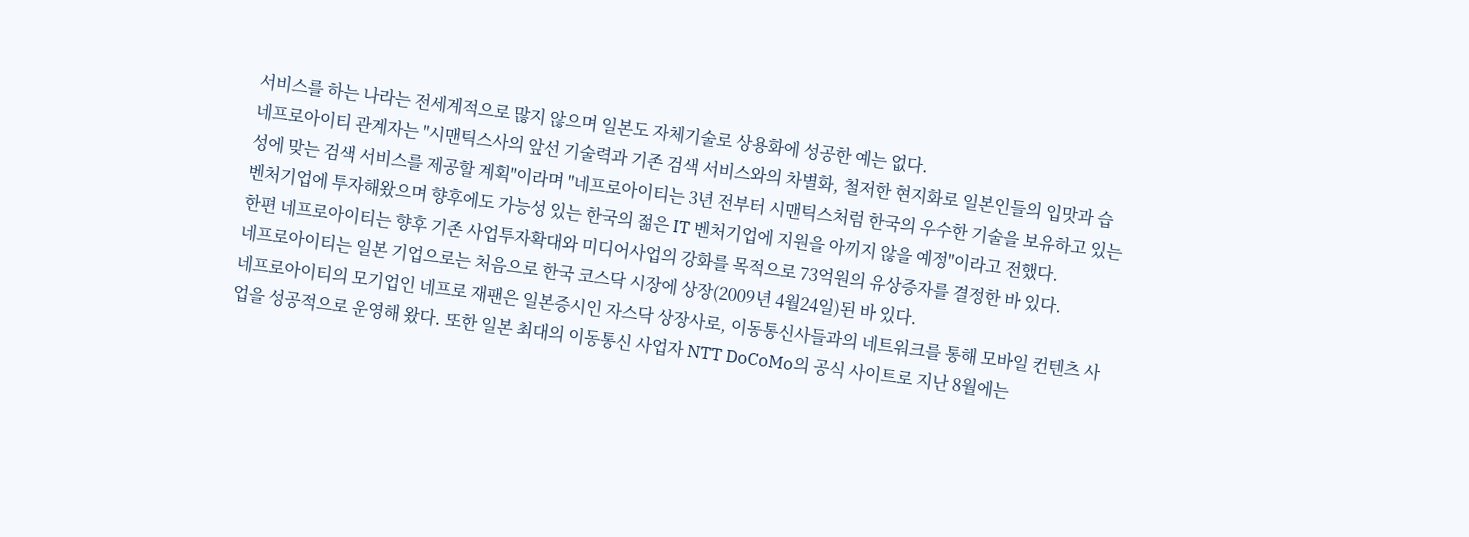서비스를 하는 나라는 전세계적으로 많지 않으며 일본도 자체기술로 상용화에 성공한 예는 없다.
네프로아이티 관계자는 "시맨틱스사의 앞선 기술력과 기존 검색 서비스와의 차별화, 철저한 현지화로 일본인들의 입맛과 습성에 맞는 검색 서비스를 제공할 계획"이라며 "네프로아이티는 3년 전부터 시맨틱스처럼 한국의 우수한 기술을 보유하고 있는 벤처기업에 투자해왔으며 향후에도 가능성 있는 한국의 젊은 IT 벤처기업에 지원을 아끼지 않을 예정"이라고 전했다.
한편 네프로아이티는 향후 기존 사업투자확대와 미디어사업의 강화를 목적으로 73억원의 유상증자를 결정한 바 있다.
네프로아이티는 일본 기업으로는 처음으로 한국 코스닥 시장에 상장(2009년 4월24일)된 바 있다.
네프로아이티의 모기업인 네프로 재팬은 일본증시인 자스닥 상장사로, 이동통신사들과의 네트워크를 통해 모바일 컨텐츠 사업을 성공적으로 운영해 왔다. 또한 일본 최대의 이동통신 사업자 NTT DoCoMo의 공식 사이트로 지난 8월에는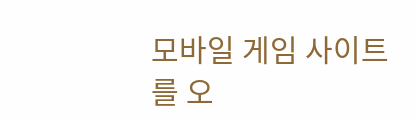모바일 게임 사이트를 오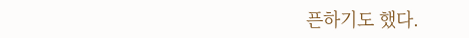픈하기도 했다.